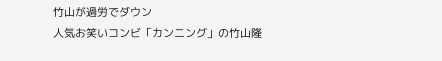竹山が過労でダウン
人気お笑いコンビ「カンニング」の竹山隆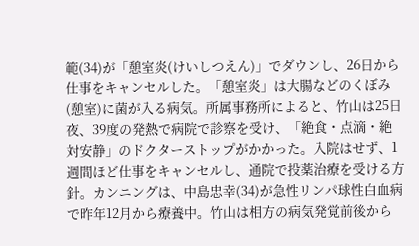範(34)が「憩室炎(けいしつえん)」でダウンし、26日から仕事をキャンセルした。「憩室炎」は大腸などのくぼみ(憩室)に菌が入る病気。所属事務所によると、竹山は25日夜、39度の発熱で病院で診察を受け、「絶食・点滴・絶対安静」のドクターストップがかかった。入院はせず、1週間ほど仕事をキャンセルし、通院で投薬治療を受ける方針。カンニングは、中島忠幸(34)が急性リンパ球性白血病で昨年12月から療養中。竹山は相方の病気発覚前後から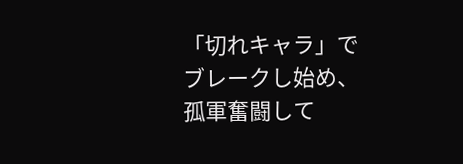「切れキャラ」でブレークし始め、孤軍奮闘して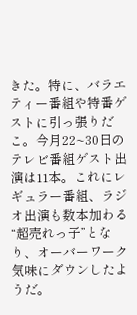きた。特に、バラエティー番組や特番ゲストに引っ張りだこ。今月22~30日のテレビ番組ゲスト出演は11本。これにレギュラー番組、ラジオ出演も数本加わる“超売れっ子”となり、オーバーワーク気味にダウンしたようだ。